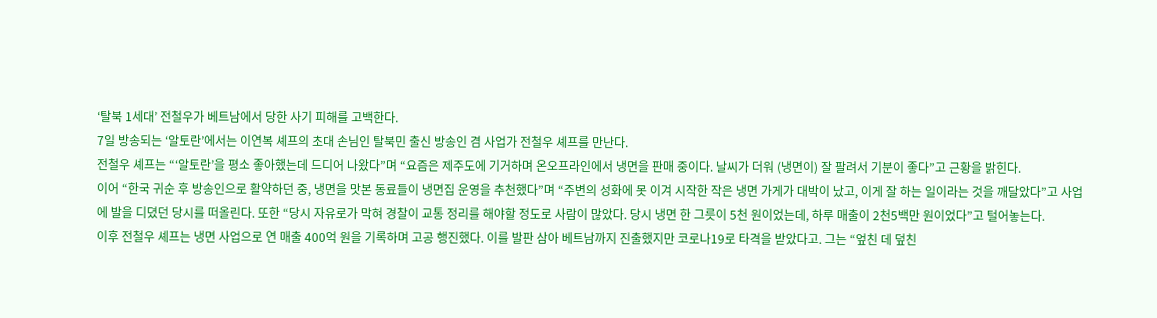‘탈북 1세대’ 전철우가 베트남에서 당한 사기 피해를 고백한다.
7일 방송되는 ‘알토란’에서는 이연복 셰프의 초대 손님인 탈북민 출신 방송인 겸 사업가 전철우 셰프를 만난다.
전철우 셰프는 “‘알토란’을 평소 좋아했는데 드디어 나왔다”며 “요즘은 제주도에 기거하며 온오프라인에서 냉면을 판매 중이다. 날씨가 더워 (냉면이) 잘 팔려서 기분이 좋다”고 근황을 밝힌다.
이어 “한국 귀순 후 방송인으로 활약하던 중, 냉면을 맛본 동료들이 냉면집 운영을 추천했다”며 “주변의 성화에 못 이겨 시작한 작은 냉면 가게가 대박이 났고, 이게 잘 하는 일이라는 것을 깨달았다”고 사업에 발을 디뎠던 당시를 떠올린다. 또한 “당시 자유로가 막혀 경찰이 교통 정리를 해야할 정도로 사람이 많았다. 당시 냉면 한 그릇이 5천 원이었는데, 하루 매출이 2천5백만 원이었다”고 털어놓는다.
이후 전철우 셰프는 냉면 사업으로 연 매출 400억 원을 기록하며 고공 행진했다. 이를 발판 삼아 베트남까지 진출했지만 코로나19로 타격을 받았다고. 그는 “엎친 데 덮친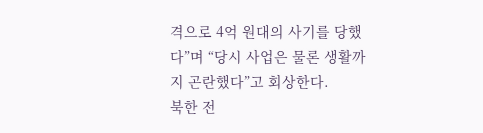격으로 4억 원대의 사기를 당했다”며 “당시 사업은 물론 생활까지 곤란했다”고 회상한다.
북한 전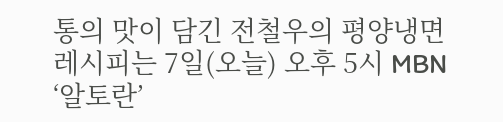통의 맛이 담긴 전철우의 평양냉면 레시피는 7일(오늘) 오후 5시 MBN ‘알토란’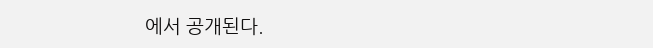에서 공개된다.